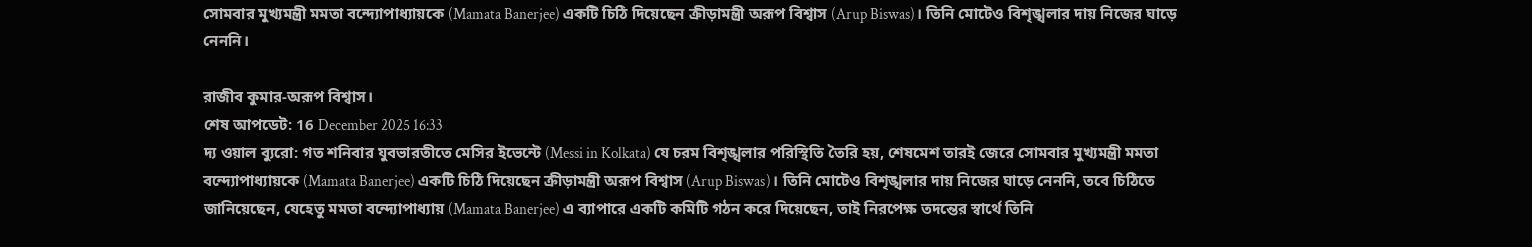সোমবার মুখ্যমন্ত্রী মমতা বন্দ্যোপাধ্যায়কে (Mamata Banerjee) একটি চিঠি দিয়েছেন ক্রীড়ামন্ত্রী অরূপ বিশ্বাস (Arup Biswas)। তিনি মোটেও বিশৃঙ্খলার দায় নিজের ঘাড়ে নেননি।

রাজীব কুমার-অরূপ বিশ্বাস।
শেষ আপডেট: 16 December 2025 16:33
দ্য ওয়াল ব্যুরো: গত শনিবার যুবভারতীতে মেসির ইভেন্টে (Messi in Kolkata) যে চরম বিশৃঙ্খলার পরিস্থিতি তৈরি হয়, শেষমেশ তারই জেরে সোমবার মুখ্যমন্ত্রী মমতা বন্দ্যোপাধ্যায়কে (Mamata Banerjee) একটি চিঠি দিয়েছেন ক্রীড়ামন্ত্রী অরূপ বিশ্বাস (Arup Biswas)। তিনি মোটেও বিশৃঙ্খলার দায় নিজের ঘাড়ে নেননি, তবে চিঠিতে জানিয়েছেন, যেহেতু মমতা বন্দ্যোপাধ্যায় (Mamata Banerjee) এ ব্যাপারে একটি কমিটি গঠন করে দিয়েছেন, তাই নিরপেক্ষ তদন্তের স্বার্থে তিনি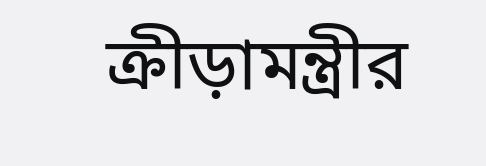ক্রীড়ামন্ত্রীর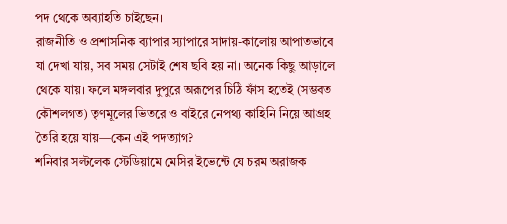পদ থেকে অব্যাহতি চাইছেন।
রাজনীতি ও প্রশাসনিক ব্যাপার স্যাপারে সাদায়-কালোয় আপাতভাবে যা দেখা যায়, সব সময় সেটাই শেষ ছবি হয় না। অনেক কিছু আড়ালে থেকে যায়। ফলে মঙ্গলবার দুপুরে অরূপের চিঠি ফাঁস হতেই (সম্ভবত কৌশলগত) তৃণমূলের ভিতরে ও বাইরে নেপথ্য কাহিনি নিয়ে আগ্রহ তৈরি হয়ে যায়—কেন এই পদত্যাগ?
শনিবার সল্টলেক স্টেডিয়ামে মেসির ইভেন্টে যে চরম অরাজক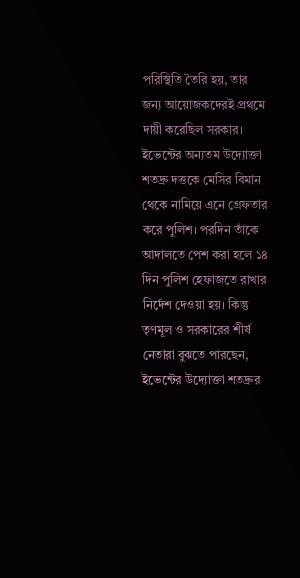পরিস্থিতি তৈরি হয়, তার জন্য আয়োজকদেরই প্রথমে দায়ী করেছিল সরকার। ইভেন্টের অন্যতম উদ্যোক্তা শতদ্রু দত্তকে মেসির বিমান থেকে নামিয়ে এনে গ্রেফতার করে পুলিশ। পরদিন তাঁকে আদালতে পেশ করা হলে ১৪ দিন পুলিশ হেফাজতে রাখার নির্দেশ দেওয়া হয়। কিন্তু তৃণমূল ও সরকারের শীর্ষ নেতারা বুঝতে পারছেন, ইভেন্টের উদ্যোক্তা শতদ্রুর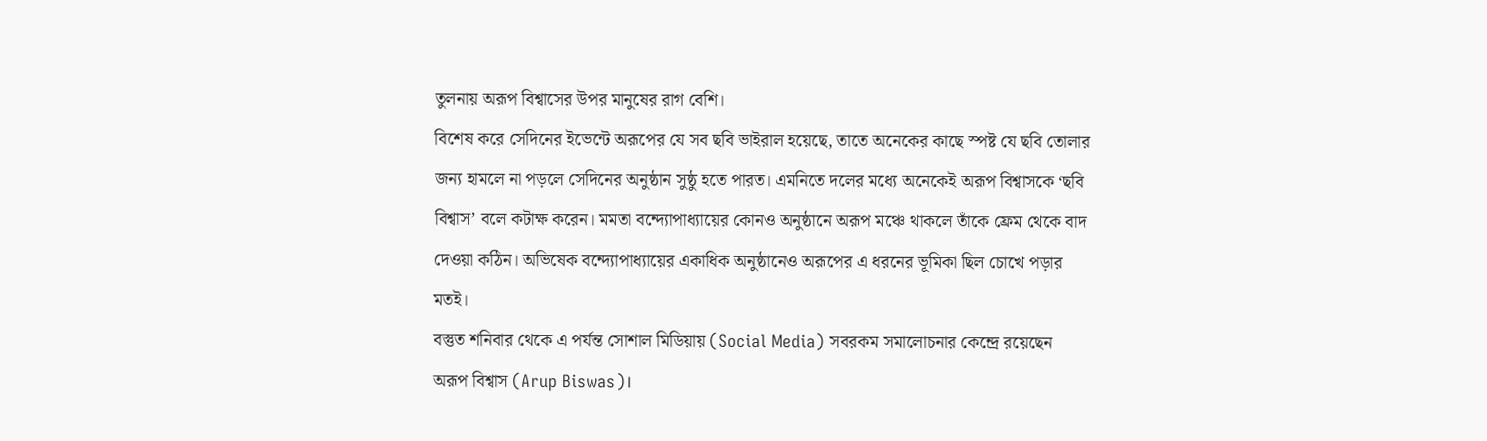তুলনায় অরূপ বিশ্বাসের উপর মানুষের রাগ বেশি।
বিশেষ করে সেদিনের ইভেন্টে অরূপের যে সব ছবি ভাইরাল হয়েছে, তাতে অনেকের কাছে স্পষ্ট যে ছবি তোলার জন্য হামলে না পড়লে সেদিনের অনুষ্ঠান সুষ্ঠু হতে পারত। এমনিতে দলের মধ্যে অনেকেই অরূপ বিশ্বাসকে ‘ছবি বিশ্বাস’ বলে কটাক্ষ করেন। মমতা বন্দ্যোপাধ্যায়ের কোনও অনুষ্ঠানে অরূপ মঞ্চে থাকলে তাঁকে ফ্রেম থেকে বাদ দেওয়া কঠিন। অভিষেক বন্দ্যোপাধ্যায়ের একাধিক অনুষ্ঠানেও অরূপের এ ধরনের ভূমিকা ছিল চোখে পড়ার মতই।
বস্তুত শনিবার থেকে এ পর্যন্ত সোশাল মিডিয়ায় (Social Media) সবরকম সমালোচনার কেন্দ্রে রয়েছেন অরূপ বিশ্বাস (Arup Biswas)।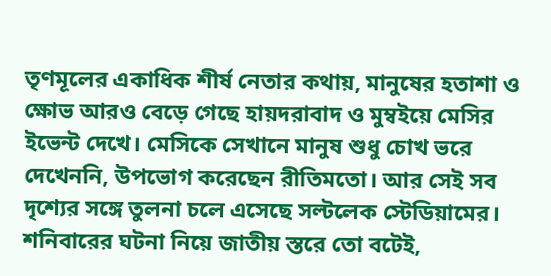তৃণমূলের একাধিক শীর্ষ নেতার কথায়, মানুষের হতাশা ও ক্ষোভ আরও বেড়ে গেছে হায়দরাবাদ ও মুম্বইয়ে মেসির ইভেন্ট দেখে। মেসিকে সেখানে মানুষ শুধু চোখ ভরে দেখেননি, উপভোগ করেছেন রীতিমতো। আর সেই সব দৃশ্যের সঙ্গে তুলনা চলে এসেছে সল্টলেক স্টেডিয়ামের। শনিবারের ঘটনা নিয়ে জাতীয় স্তরে তো বটেই,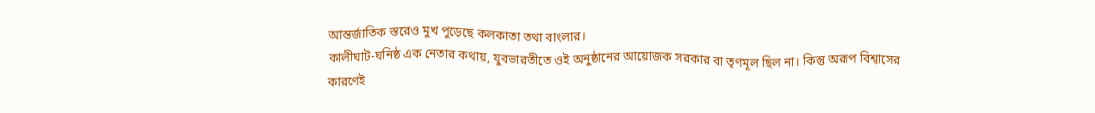আন্তর্জাতিক স্তরেও মুখ পুড়েছে কলকাতা তথা বাংলার।
কালীঘাট-ঘনিষ্ঠ এক নেতার কথায়, যুবভারতীতে ওই অনুষ্ঠানের আয়োজক সরকার বা তৃণমূল ছিল না। কিন্তু অরূপ বিশ্বাসের কারণেই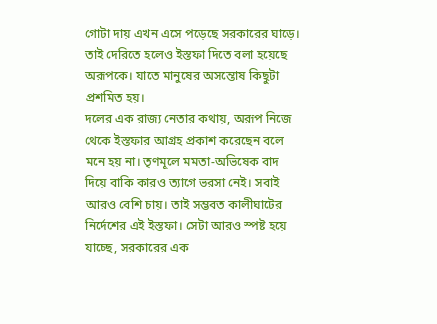গোটা দায় এখন এসে পড়েছে সরকারের ঘাড়ে। তাই দেরিতে হলেও ইস্তফা দিতে বলা হয়েছে অরূপকে। যাতে মানুষের অসন্তোষ কিছুটা প্রশমিত হয়।
দলের এক রাজ্য নেতার কথায়, অরূপ নিজে থেকে ইস্তফার আগ্রহ প্রকাশ করেছেন বলে মনে হয় না। তৃণমূলে মমতা-অভিষেক বাদ দিয়ে বাকি কারও ত্যাগে ভরসা নেই। সবাই আরও বেশি চায়। তাই সম্ভবত কালীঘাটের নির্দেশের এই ইস্তফা। সেটা আরও স্পষ্ট হয়ে যাচ্ছে, সরকারের এক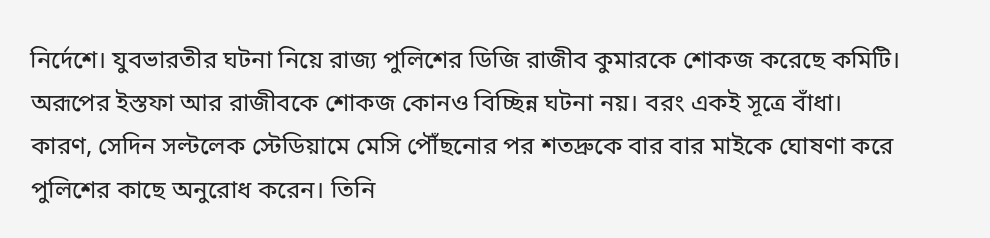নির্দেশে। যুবভারতীর ঘটনা নিয়ে রাজ্য পুলিশের ডিজি রাজীব কুমারকে শোকজ করেছে কমিটি। অরূপের ইস্তফা আর রাজীবকে শোকজ কোনও বিচ্ছিন্ন ঘটনা নয়। বরং একই সূত্রে বাঁধা।
কারণ, সেদিন সল্টলেক স্টেডিয়ামে মেসি পৌঁছনোর পর শতদ্রুকে বার বার মাইকে ঘোষণা করে পুলিশের কাছে অনুরোধ করেন। তিনি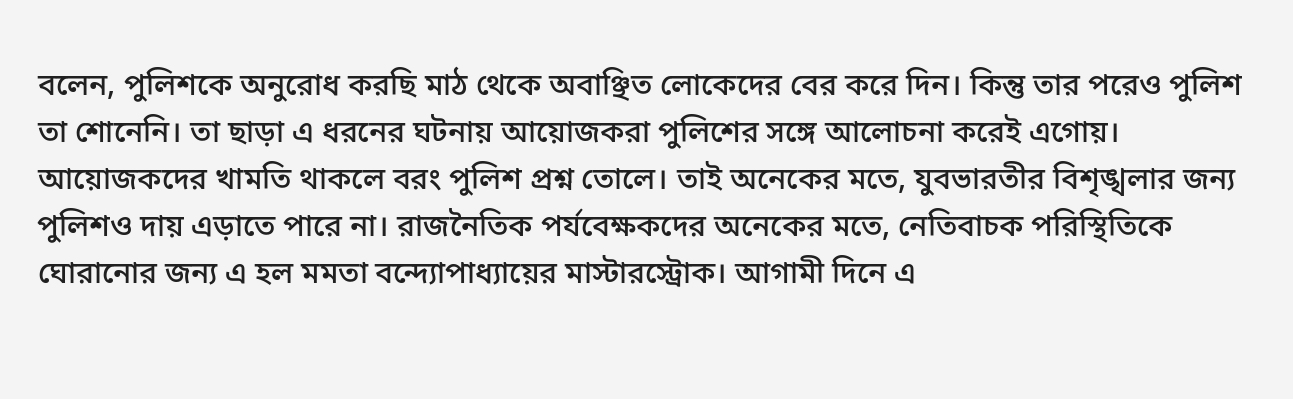বলেন, পুলিশকে অনুরোধ করছি মাঠ থেকে অবাঞ্ছিত লোকেদের বের করে দিন। কিন্তু তার পরেও পুলিশ তা শোনেনি। তা ছাড়া এ ধরনের ঘটনায় আয়োজকরা পুলিশের সঙ্গে আলোচনা করেই এগোয়। আয়োজকদের খামতি থাকলে বরং পুলিশ প্রশ্ন তোলে। তাই অনেকের মতে, যুবভারতীর বিশৃঙ্খলার জন্য পুলিশও দায় এড়াতে পারে না। রাজনৈতিক পর্যবেক্ষকদের অনেকের মতে, নেতিবাচক পরিস্থিতিকে ঘোরানোর জন্য এ হল মমতা বন্দ্যোপাধ্যায়ের মাস্টারস্ট্রোক। আগামী দিনে এ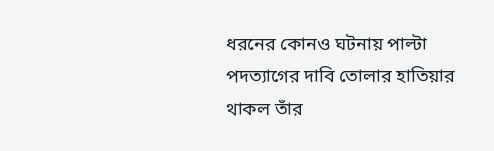ধরনের কোনও ঘটনায় পাল্টা পদত্যাগের দাবি তোলার হাতিয়ার থাকল তাঁর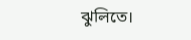ঝুলিতে।